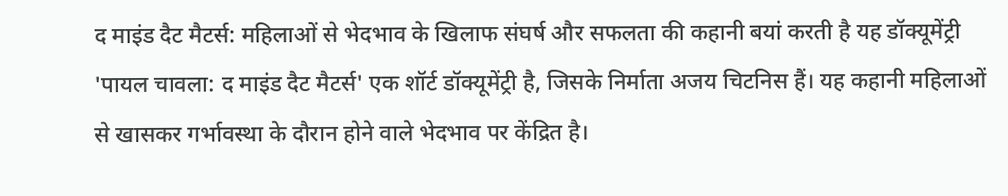द माइंड दैट मैटर्स: महिलाओं से भेदभाव के खिलाफ संघर्ष और सफलता की कहानी बयां करती है यह डॉक्यूमेंट्री
'पायल चावला: द माइंड दैट मैटर्स' एक शॉर्ट डॉक्यूमेंट्री है, जिसके निर्माता अजय चिटनिस हैं। यह कहानी महिलाओं से खासकर गर्भावस्था के दौरान होने वाले भेदभाव पर केंद्रित है।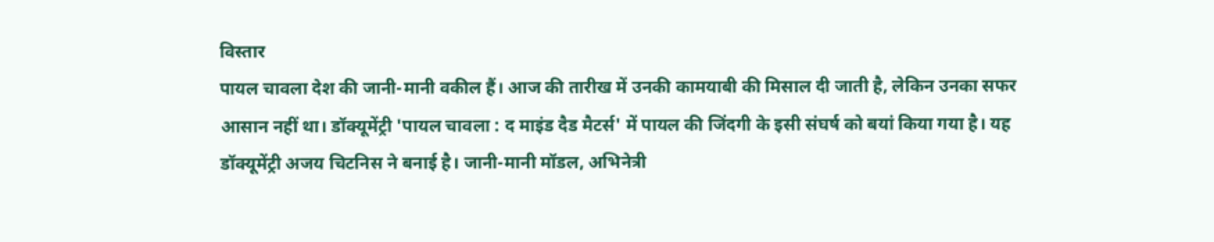विस्तार
पायल चावला देश की जानी-मानी वकील हैं। आज की तारीख में उनकी कामयाबी की मिसाल दी जाती है, लेकिन उनका सफर आसान नहीं था। डॉक्यूमेंट्री 'पायल चावला : द माइंड दैड मैटर्स' में पायल की जिंदगी के इसी संघर्ष को बयां किया गया है। यह डॉक्यूमेंट्री अजय चिटनिस ने बनाई है। जानी-मानी मॉडल, अभिनेत्री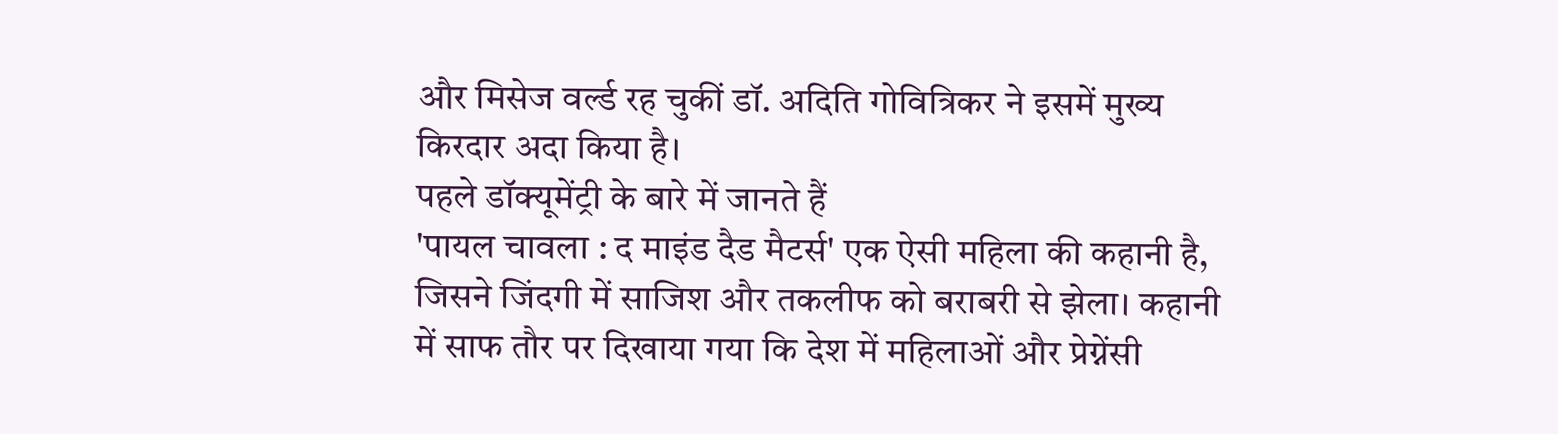और मिसेज वर्ल्ड रह चुकीं डॉ. अदिति गोवित्रिकर ने इसमें मुख्य किरदार अदा किया है।
पहले डॉक्यूमेंट्री के बारे में जानते हैं
'पायल चावला : द माइंड दैड मैटर्स' एक ऐसी महिला की कहानी है, जिसने जिंदगी में साजिश और तकलीफ को बराबरी से झेला। कहानी में साफ तौर पर दिखाया गया कि देश में महिलाओं और प्रेग्नेंसी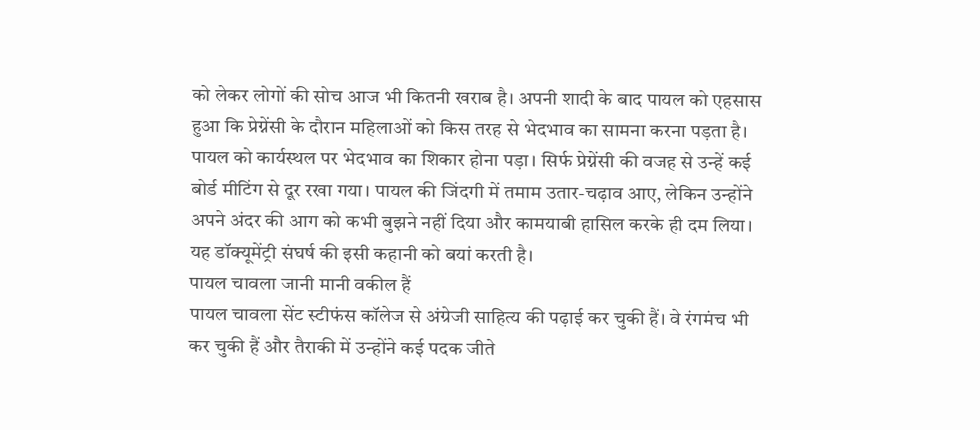को लेकर लोगों की सोच आज भी कितनी खराब है। अपनी शादी के बाद पायल को एहसास हुआ कि प्रेग्नेंसी के दौरान महिलाओं को किस तरह से भेदभाव का सामना करना पड़ता है। पायल को कार्यस्थल पर भेदभाव का शिकार होना पड़ा। सिर्फ प्रेग्नेंसी की वजह से उन्हें कई बोर्ड मीटिंग से दूर रखा गया। पायल की जिंदगी में तमाम उतार-चढ़ाव आए, लेकिन उन्होंने अपने अंदर की आग को कभी बुझने नहीं दिया और कामयाबी हासिल करके ही दम लिया। यह डॉक्यूमेंट्री संघर्ष की इसी कहानी को बयां करती है।
पायल चावला जानी मानी वकील हैं
पायल चावला सेंट स्टीफंस कॉलेज से अंग्रेजी साहित्य की पढ़ाई कर चुकी हैं। वे रंगमंच भी कर चुकी हैं और तैराकी में उन्होंने कई पदक जीते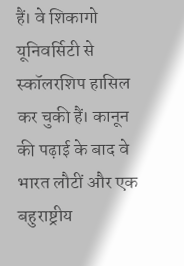हैं। वे शिकागो यूनिवर्सिटी से स्कॉलरशिप हासिल कर चुकी हैं। कानून की पढ़ाई के बाद वे भारत लौटीं और एक बहुराष्ट्रीय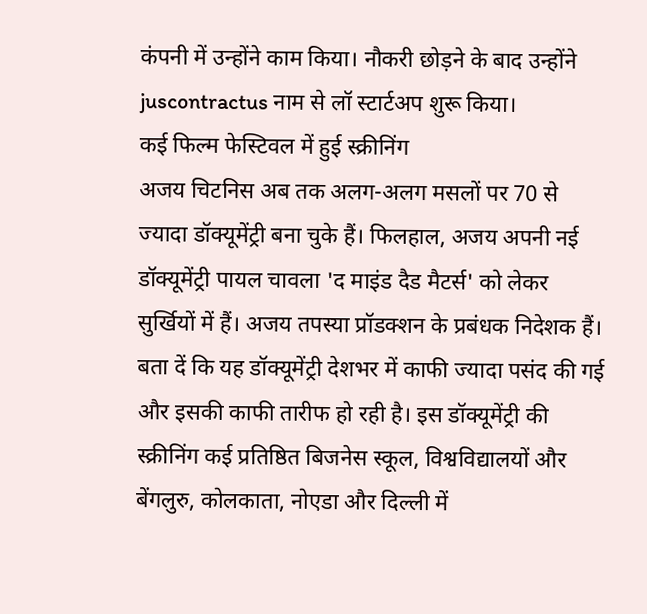कंपनी में उन्होंने काम किया। नौकरी छोड़ने के बाद उन्होंने juscontractus नाम से लॉ स्टार्टअप शुरू किया।
कई फिल्म फेस्टिवल में हुई स्क्रीनिंग
अजय चिटनिस अब तक अलग-अलग मसलों पर 70 से ज्यादा डॉक्यूमेंट्री बना चुके हैं। फिलहाल, अजय अपनी नई डॉक्यूमेंट्री पायल चावला 'द माइंड दैड मैटर्स' को लेकर सुर्खियों में हैं। अजय तपस्या प्रॉडक्शन के प्रबंधक निदेशक हैं। बता दें कि यह डॉक्यूमेंट्री देशभर में काफी ज्यादा पसंद की गई और इसकी काफी तारीफ हो रही है। इस डॉक्यूमेंट्री की स्क्रीनिंग कई प्रतिष्ठित बिजनेस स्कूल, विश्वविद्यालयों और बेंगलुरु, कोलकाता, नोएडा और दिल्ली में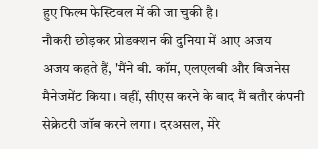हुए फिल्म फेस्टिवल में की जा चुकी है।
नौकरी छोड़कर प्रोडक्शन की दुनिया में आए अजय
अजय कहते हैं, 'मैंने बी. कॉम, एलएलबी और बिजनेस मैनेजमेंट किया। वहीं, सीएस करने के बाद मैं बतौर कंपनी सेक्रेटरी जॉब करने लगा। दरअसल, मेरे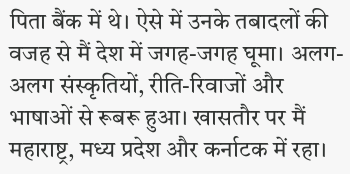पिता बैंक में थे। ऐसे में उनके तबादलों की वजह से मैं देश में जगह-जगह घूमा। अलग-अलग संस्कृतियों, रीति-रिवाजों और भाषाओं से रूबरू हुआ। खासतौर पर मैं महाराष्ट्र, मध्य प्रदेश और कर्नाटक में रहा।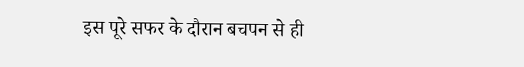इस पूरे सफर के दौरान बचपन से ही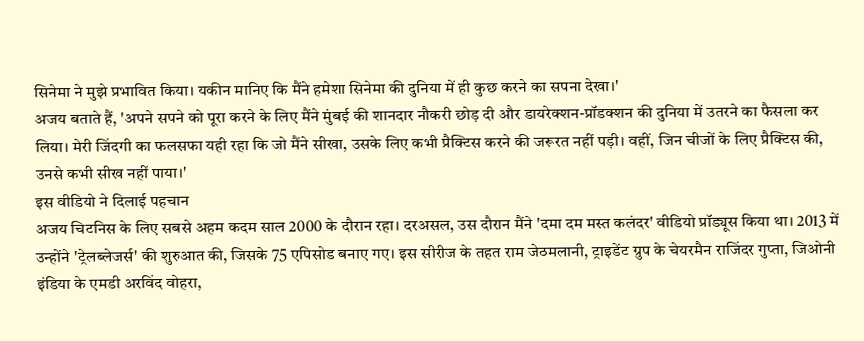सिनेमा ने मुझे प्रभावित किया। यकीन मानिए कि मैंने हमेशा सिनेमा की दुनिया में ही कुछ करने का सपना देखा।'
अजय बताते हैं, 'अपने सपने को पूरा करने के लिए मैंने मुंबई की शानदार नौकरी छोड़ दी और डायरेक्शन-प्रॉडक्शन की दुनिया में उतरने का फैसला कर लिया। मेरी जिंदगी का फलसफा यही रहा कि जो मैंने सीखा, उसके लिए कभी प्रैक्टिस करने की जरूरत नहीं पड़ी। वहीं, जिन चीजों के लिए प्रैक्टिस की, उनसे कभी सीख नहीं पाया।'
इस वीडियो ने दिलाई पहचान
अजय चिटनिस के लिए सबसे अहम कदम साल 2000 के दौरान रहा। दरअसल, उस दौरान मैंने 'दमा दम मस्त कलंदर' वीडियो प्रॉड्यूस किया था। 2013 में उन्होंने 'ट्रेलब्लेजर्स' की शुरुआत की, जिसके 75 एपिसोड बनाए गए। इस सीरीज के तहत राम जेठमलानी, ट्राइडेंट ग्रुप के चेयरमैन राजिंदर गुप्ता, जिओनी इंडिया के एमडी अरविंद वोहरा,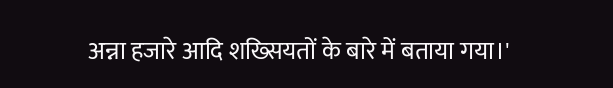अन्ना हजारे आदि शख्सियतों के बारे में बताया गया।'